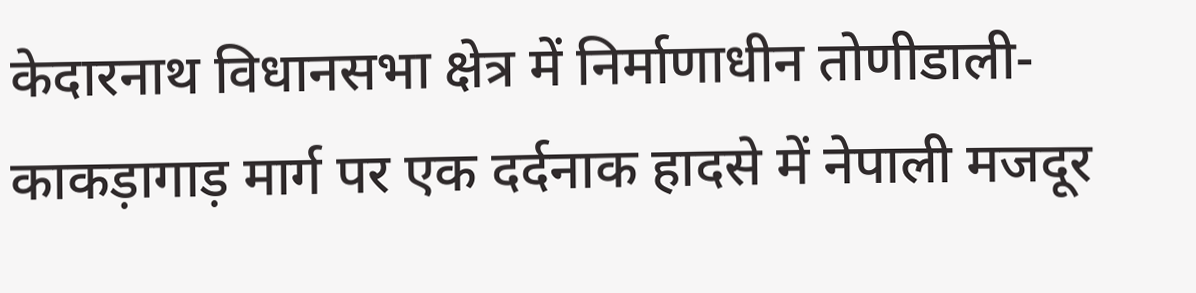केदारनाथ विधानसभा क्षेत्र में निर्माणाधीन तोणीडाली-काकड़ागाड़ मार्ग पर एक दर्दनाक हादसे में नेपाली मजदूर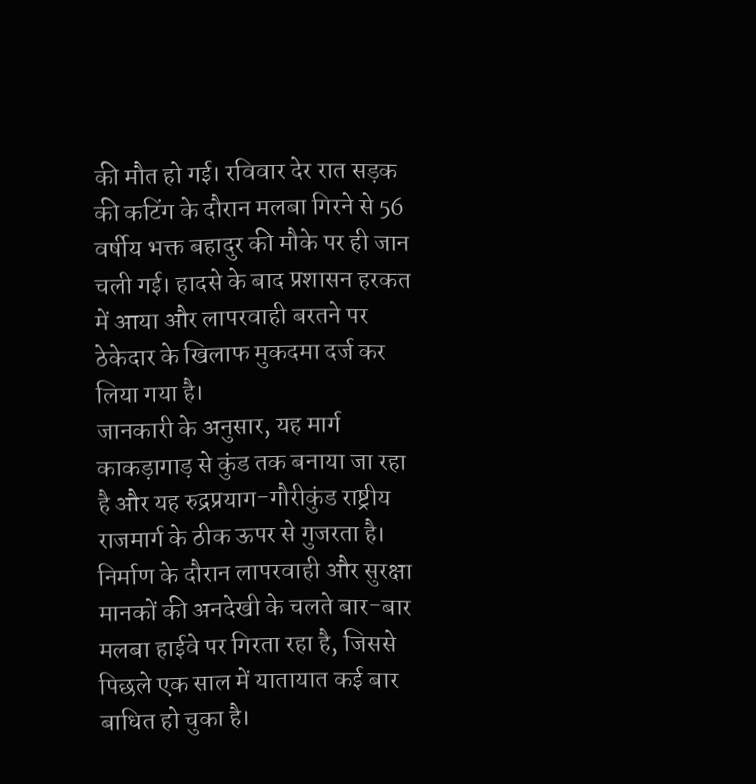की मौत हो गई। रविवार देर रात सड़क की कटिंग के दौरान मलबा गिरने से 56 वर्षीय भक्त बहादुर की मौके पर ही जान चली गई। हादसे के बाद प्रशासन हरकत में आया और लापरवाही बरतने पर ठेकेदार के खिलाफ मुकदमा दर्ज कर लिया गया है।
जानकारी के अनुसार, यह मार्ग काकड़ागाड़ से कुंड तक बनाया जा रहा है और यह रुद्रप्रयाग-गौरीकुंड राष्ट्रीय राजमार्ग के ठीक ऊपर से गुजरता है। निर्माण के दौरान लापरवाही और सुरक्षा मानकों की अनदेखी के चलते बार-बार मलबा हाईवे पर गिरता रहा है, जिससे पिछले एक साल में यातायात कई बार बाधित हो चुका है।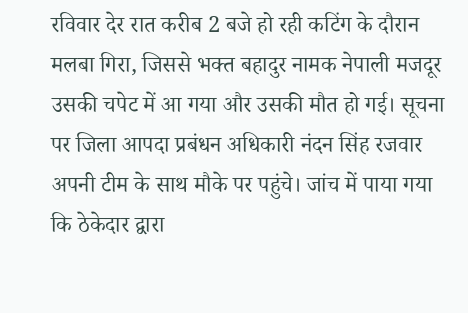रविवार देर रात करीब 2 बजे हो रही कटिंग के दौरान मलबा गिरा, जिससे भक्त बहादुर नामक नेपाली मजदूर उसकी चपेट में आ गया और उसकी मौत हो गई। सूचना पर जिला आपदा प्रबंधन अधिकारी नंदन सिंह रजवार अपनी टीम के साथ मौके पर पहुंचे। जांच में पाया गया कि ठेकेदार द्वारा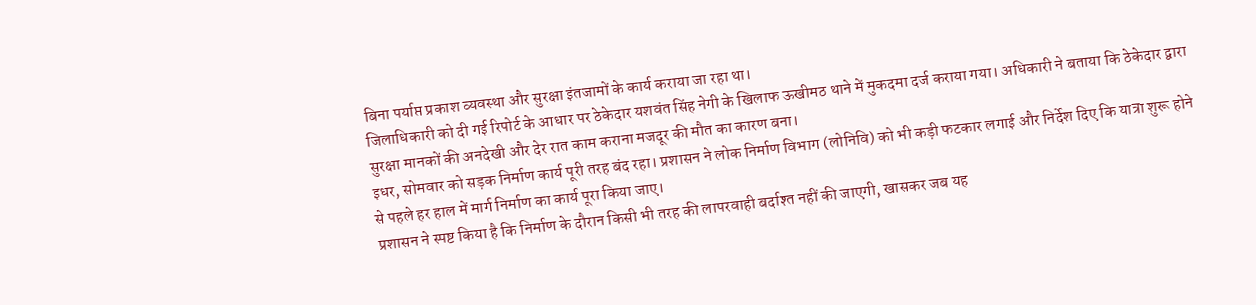बिना पर्याप्त प्रकाश व्यवस्था और सुरक्षा इंतजामों के कार्य कराया जा रहा था।
जिलाधिकारी को दी गई रिपोर्ट के आधार पर ठेकेदार यशवंत सिंह नेगी के खिलाफ ऊखीमठ थाने में मुकदमा दर्ज कराया गया। अधिकारी ने बताया कि ठेकेदार द्वारा सुरक्षा मानकों की अनदेखी और देर रात काम कराना मजदूर की मौत का कारण बना।
इधर, सोमवार को सड़क निर्माण कार्य पूरी तरह बंद रहा। प्रशासन ने लोक निर्माण विभाग (लोनिवि) को भी कड़ी फटकार लगाई और निर्देश दिए कि यात्रा शुरू होने से पहले हर हाल में मार्ग निर्माण का कार्य पूरा किया जाए।
प्रशासन ने स्पष्ट किया है कि निर्माण के दौरान किसी भी तरह की लापरवाही बर्दाश्त नहीं की जाएगी, खासकर जब यह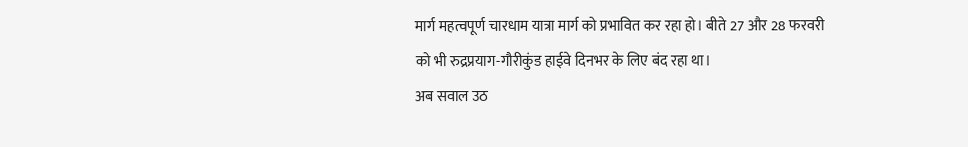मार्ग महत्वपूर्ण चारधाम यात्रा मार्ग को प्रभावित कर रहा हो। बीते 27 और 28 फरवरी को भी रुद्रप्रयाग-गौरीकुंड हाईवे दिनभर के लिए बंद रहा था।
अब सवाल उठ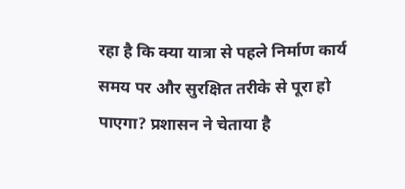रहा है कि क्या यात्रा से पहले निर्माण कार्य समय पर और सुरक्षित तरीके से पूरा हो पाएगा? प्रशासन ने चेताया है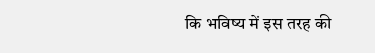कि भविष्य में इस तरह की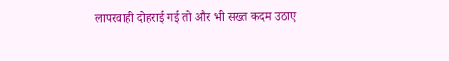लापरवाही दोहराई गई तो और भी सख्त कदम उठाए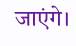जाएंगे।